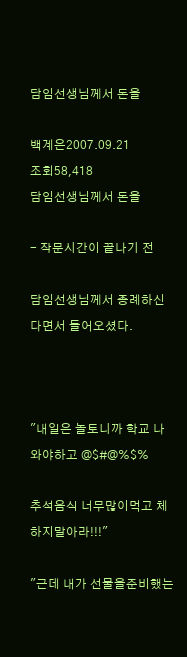담임선생님께서 돈을

백계은2007.09.21
조회58,418
담임선생님께서 돈을

- 작문시간이 끝나기 전

담임선생님께서 종례하신다면서 들어오셨다.



"내일은 놀토니까 학교 나와야하고 @$#@%$%

추석음식 너무많이먹고 체하지말아라!!!"

"근데 내가 선물을준비했는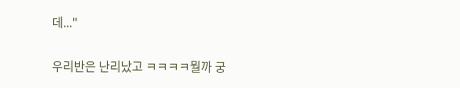데..."

우리반은 난리났고 ㅋㅋㅋㅋ뭘까 궁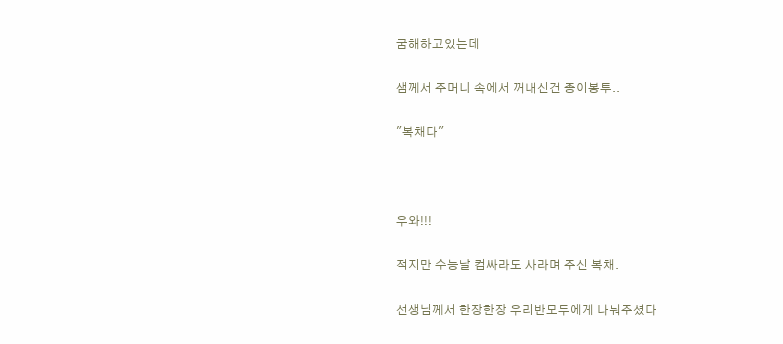굼해하고있는데

샘께서 주머니 속에서 꺼내신건 종이봉투..

"복채다"



우와!!!

적지만 수능날 컴싸라도 사라며 주신 복채.

선생님께서 한장한장 우리반모두에게 나눠주셨다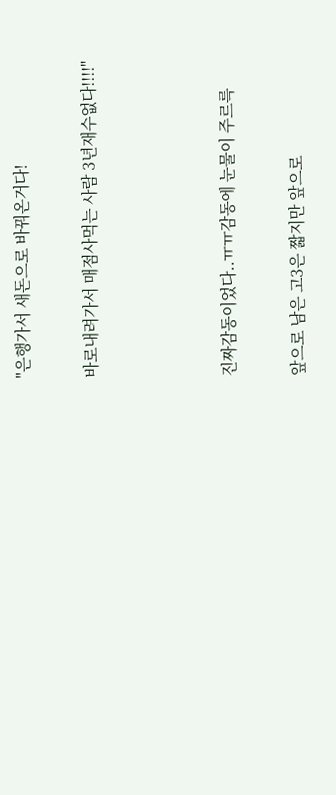"은행가서 새돈으로 바꿔온거다!

바로내려가서 매점사먹는 사람 3년재수없다!!!!"



진짜감동이었다..ㅠㅠ감동에 눈물이 주르륵

앞으로 남은 고3은 짧지만 앞으로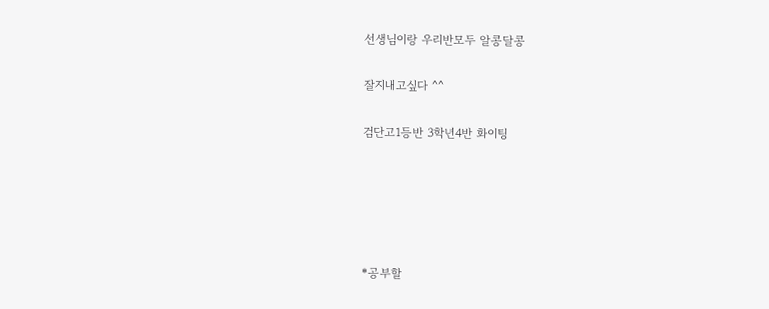선생님이랑 우리반모두 알콩달콩

잘지내고싶다 ^^

검단고1등반 3학년4반 화이팅





*공부할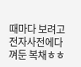때마다 보려고 전자사전에다 껴둔 복채ㅎㅎ